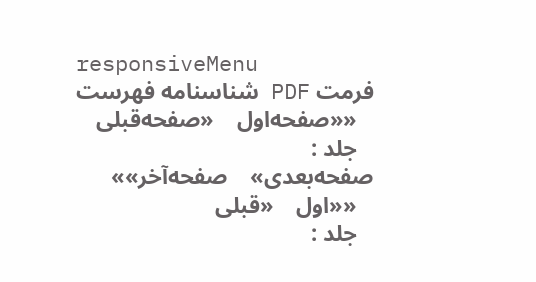responsiveMenu
فرمت PDF شناسنامه فهرست
   ««صفحه‌اول    «صفحه‌قبلی
   جلد :
صفحه‌بعدی»    صفحه‌آخر»»
   ««اول    «قبلی
   جلد :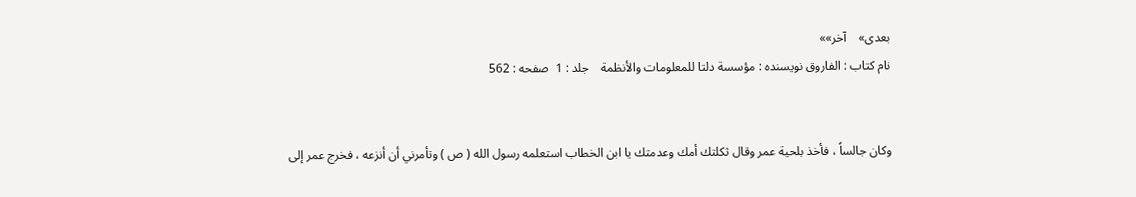بعدی»    آخر»»
نام کتاب : الفاروق نویسنده : مؤسسة دلتا للمعلومات والأنظمة    جلد : 1  صفحه : 562


وكان جالساً ، فأخذ بلحية عمر وقال ثكلتك أمك وعدمتك يا ابن الخطاب استعلمه رسول الله ( ص ) وتأمرني أن أنزعه ، فخرج عمر إلى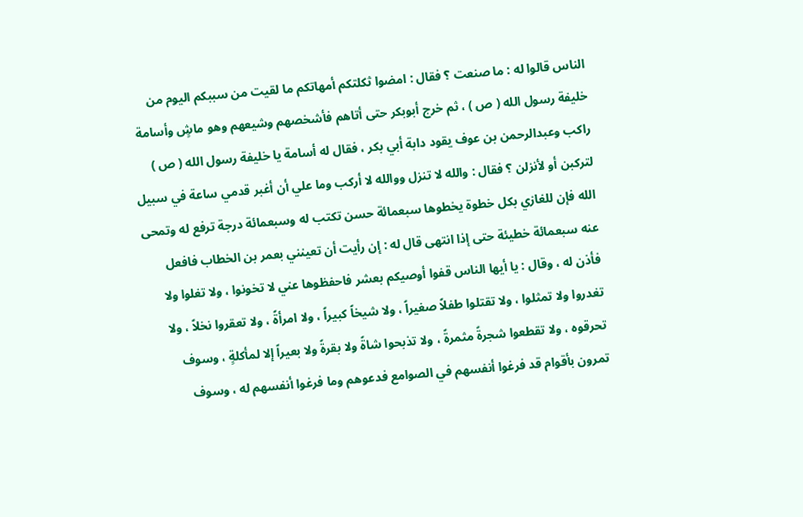الناس قالوا له : ما صنعت ؟ فقال : امضوا ثكلتكم أمهاتكم ما لقيت من سببكم اليوم من خليفة رسول الله ( ص ) ، ثم خرج أبوبكر حتى أتاهم فأشخصهم وشيعهم وهو ماشٍ وأسامة راكب وعبدالرحمن بن عوف يقود دابة أبي بكر ، فقال له أسامة يا خليفة رسول الله ( ص ) لتركبن أو لأنزلن ؟ فقال : والله لا تنزل ووالله لا أركب وما علي أن أغبر قدمي ساعة في سبيل الله فإن للغازي بكل خطوة يخطوها سبعمائة حسن تكتب له وسبعمائة درجة ترفع له وتمحى عنه سبعمائة خطيئة حتى إذا انتهى قال له : إن رأيت أن تعينني بعمر بن الخطاب فافعل فأذن له ، وقال : يا أيها الناس قفوا أوصيكم بعشر فاحفظوها عني لا تخونوا ، ولا تغلوا ولا تغدروا ولا تمثلوا ، ولا تقتلوا طفلاً صغيراً ، ولا شيخاً كبيراً ، ولا امرأةً ، ولا تعقروا نخلاً ، ولا تحرقوه ، ولا تقطعوا شجرةً مثمرةً ، ولا تذبحوا شاةً ولا بقرةً ولا بعيراً إلا لمأكلةٍ ، وسوف تمرون بأقوام قد فرغوا أنفسهم في الصوامع فدعوهم وما فرغوا أنفسهم له ، وسوف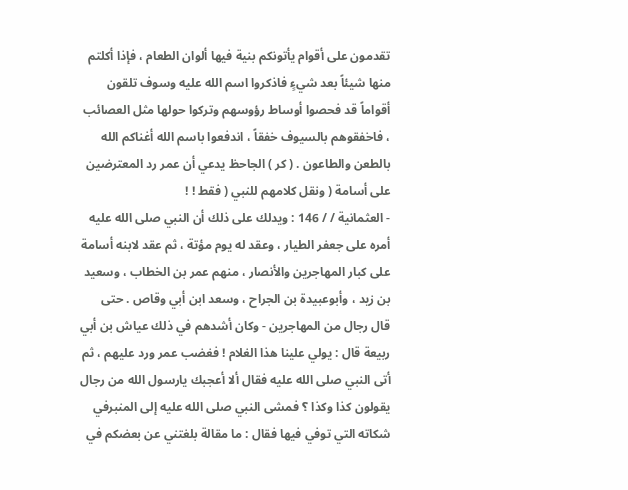تقدمون على أقوام يأتونكم بنية فيها ألوان الطعام ، فإذا أكلتم منها شيئاً بعد شيءٍ فاذكروا اسم الله عليه وسوف تلقون أقواماً قد فحصوا أوساط رؤوسهم وتركوا حولها مثل العصائب ، فاخفقوهم بالسيوف خفقاً ، اندفعوا باسم الله أغناكم الله بالطعن والطاعون . ( كر ) الجاحظ يدعي أن عمر رد المعترضين على أسامة ( ونقل كلامهم للنبي ( فقط ! !
- العثمانية / / 146 : ويدلك على ذلك أن النبي صلى الله عليه أمره على جعفر الطيار ، وعقد له يوم مؤتة ، ثم عقد لابنه أسامة على كبار المهاجرين والأنصار ، منهم عمر بن الخطاب ، وسعيد بن زيد ، وأبوعبيدة بن الجراح ، وسعد ابن أبي وقاص . حتى قال رجال من المهاجرين - وكان أشدهم في ذلك عياش بن أبي ربيعة قال : يولي علينا هذا الغلام ! فغضب عمر ورد عليهم ، ثم أتى النبي صلى الله عليه فقال ألا أعجبك يارسول الله من رجال يقولون كذا وكذا ؟ فمشى النبي صلى الله عليه إلى المنبرفي شكاته التي توفي فيها فقال : ما مقالة بلغتني عن بعضكم في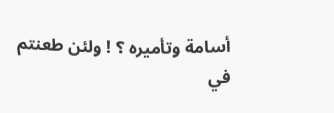أسامة وتأميره ؟ ! ولئن طعنتم في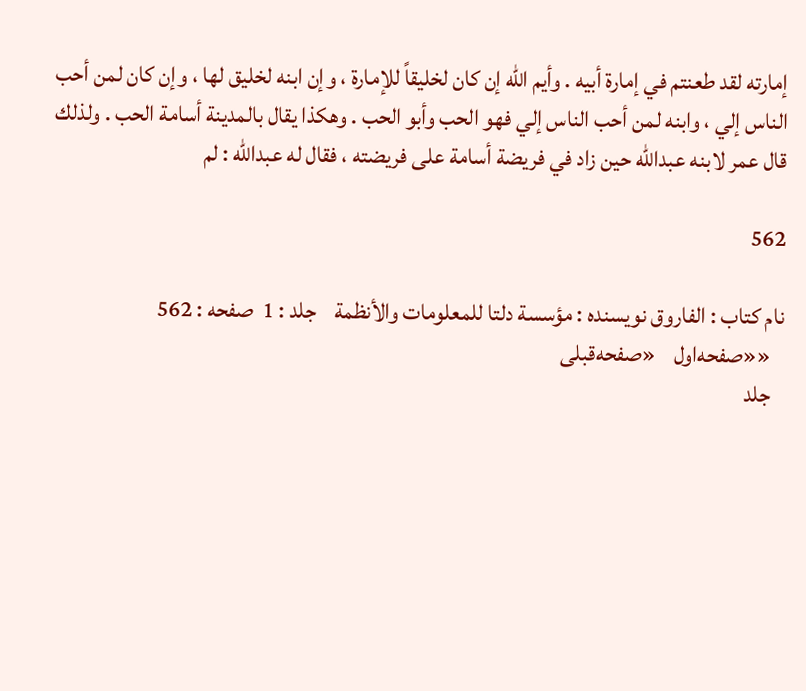إمارته لقد طعنتم في إمارة أبيه . وأيم الله إن كان لخليقاً للإمارة ، وإن ابنه لخليق لها ، وإن كان لمن أحب الناس إلي ، وابنه لمن أحب الناس إلي فهو الحب وأبو الحب . وهكذا يقال بالمدينة أسامة الحب . ولذلك قال عمر لابنه عبدالله حين زاد في فريضة أسامة على فريضته ، فقال له عبدالله : لم

562

نام کتاب : الفاروق نویسنده : مؤسسة دلتا للمعلومات والأنظمة    جلد : 1  صفحه : 562
   ««صفحه‌اول    «صفحه‌قبلی
   جلد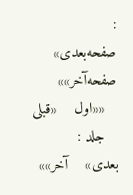:
صفحه‌بعدی»    صفحه‌آخر»»
   ««اول    «قبلی
   جلد :
بعدی»    آخر»»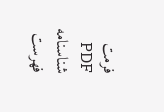فرمت PDF شناسنامه فهرست